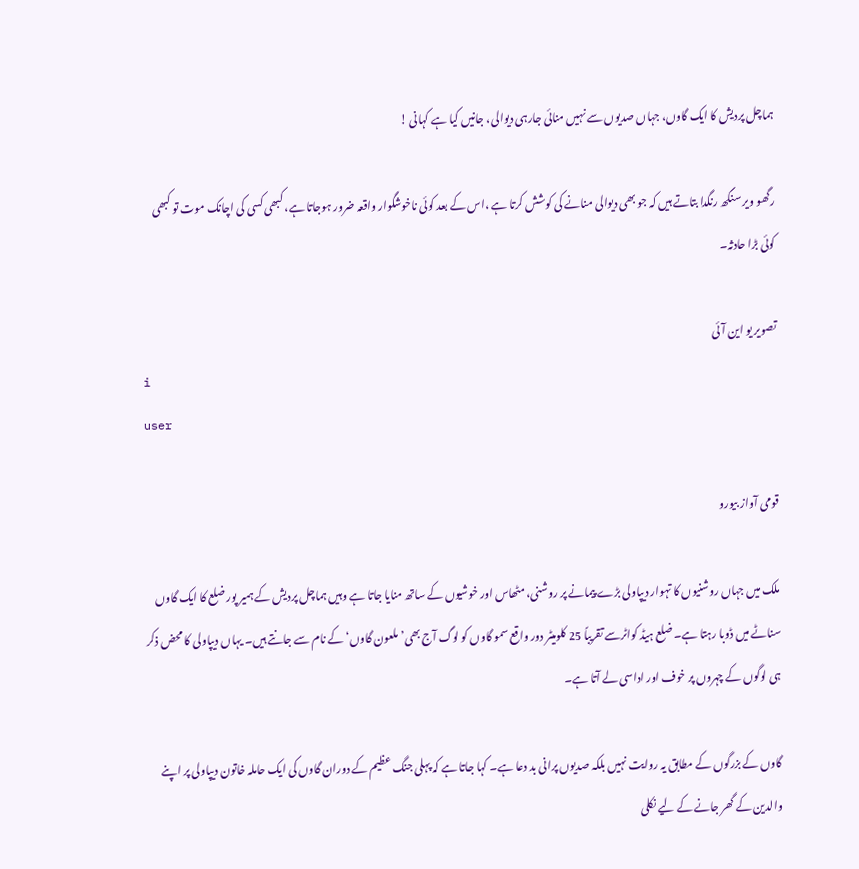ہماچل پردیش کا ایک گاوں، جہاں صدیوں سے نہیں منائی جارہی دیوالی، جانیں کیا ہے کہانی !

رگھو ویر سنگھ رنگدا بتاتے ہیں کہ جو بھی دیوالی منانے کی کوشش کرتا ہے ،اس کے بعد کوئی ناخوشگوار واقعہ ضرور ہوجاتا ہے، کبھی کسی کی اچانک موت تو کبھی کوئی بڑا حادثہ۔

تصویر یو این آئی
i
user

قومی آواز بیورو

ملک میں جہاں روشنیوں کا تہوار دیپاولی بڑے پیمانے پر روشنی، مٹھاس اور خوشیوں کے ساتھ منایا جاتا ہے وہیں ہماچل پردیش کے ہمیر پور ضلع کا ایک گاوں سناٹے میں ڈوبا رہتا ہے۔ ضلع ہیڈ کواٹرسے تقریباً 25 کلومیٹر دور واقع سمو گاوں کو لوگ آج بھی’ملعون گاوں‘ کے نام سے جانتے ہیں۔ یہاں دیپاولی کا محض ذکر ہی لوگوں کے چہروں پر خوف اور اداسی لے آتا ہے۔

گاوں کے بزرگوں کے مطابق یہ روایت نہیں بلکہ صدیوں پرانی بد دعا ہے۔ کہا جاتا ہے کہ پہلی جنگ عظیم کے دوران گاوں کی ایک حاملہ خاتون دیپاولی پر اپنے والدین کے گھر جانے کے لیے نکلی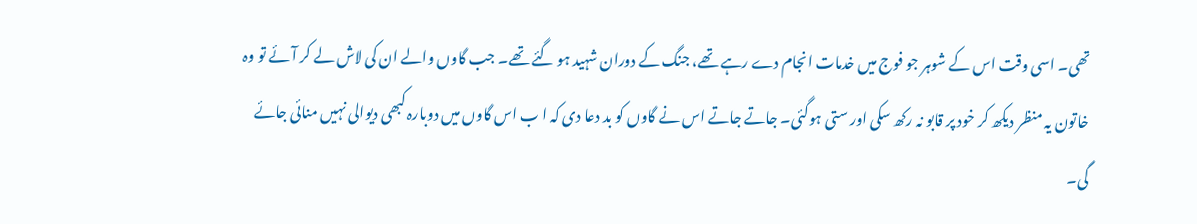تھی۔ اسی وقت اس کے شوہر جو فوج میں خدمات انجام دے رہے تھے، جنگ کے دوران شہید ہو گئے تھے۔ جب گاوں والے ان کی لاش لے کر آئے تو وہ خاتون یہ منظر دیکھ کر خود پر قابو نہ رکھ سکی اور ستی ہوگئی۔ جاتے جاتے اس نے گاوں کو بد دعا دی کہ ا ب اس گاوں میں دوبارہ کبھی دیوالی نہیں منائی جائے گی۔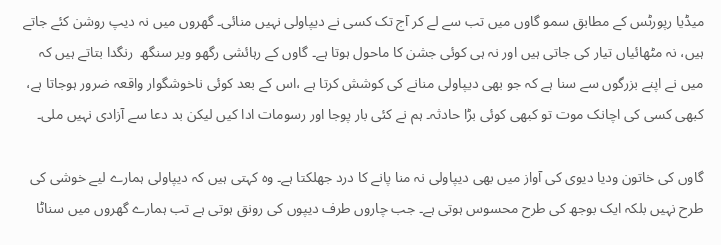میڈیا رپورٹس کے مطابق سمو گاوں میں تب سے لے کر آج تک کسی نے دیپاولی نہیں منائی۔ گھروں میں نہ دیپ روشن کئے جاتے ہیں، نہ مٹھائیاں تیار کی جاتی ہیں اور نہ ہی کوئی جشن کا ماحول ہوتا ہے۔ گاوں کے رہائشی رگھو ویر سنگھ  رنگدا بتاتے ہیں کہ میں نے اپنے بزرگوں سے سنا ہے کہ جو بھی دیپاولی منانے کی کوشش کرتا ہے ،اس کے بعد کوئی ناخوشگوار واقعہ ضرور ہوجاتا ہے، کبھی کسی کی اچانک موت تو کبھی کوئی بڑا حادثہ۔ ہم نے کئی بار پوجا اور رسومات ادا کیں لیکن بد دعا سے آزادی نہیں ملی۔

گاوں کی خاتون ودیا دیوی کی آواز میں بھی دیپاولی نہ منا پانے کا درد جھلکتا ہے۔ وہ کہتی ہیں کہ دیپاولی ہمارے لیے خوشی کی طرح نہیں بلکہ ایک بوجھ کی طرح محسوس ہوتی ہے۔ جب چاروں طرف دیپوں کی رونق ہوتی ہے تب ہمارے گھروں میں سناٹا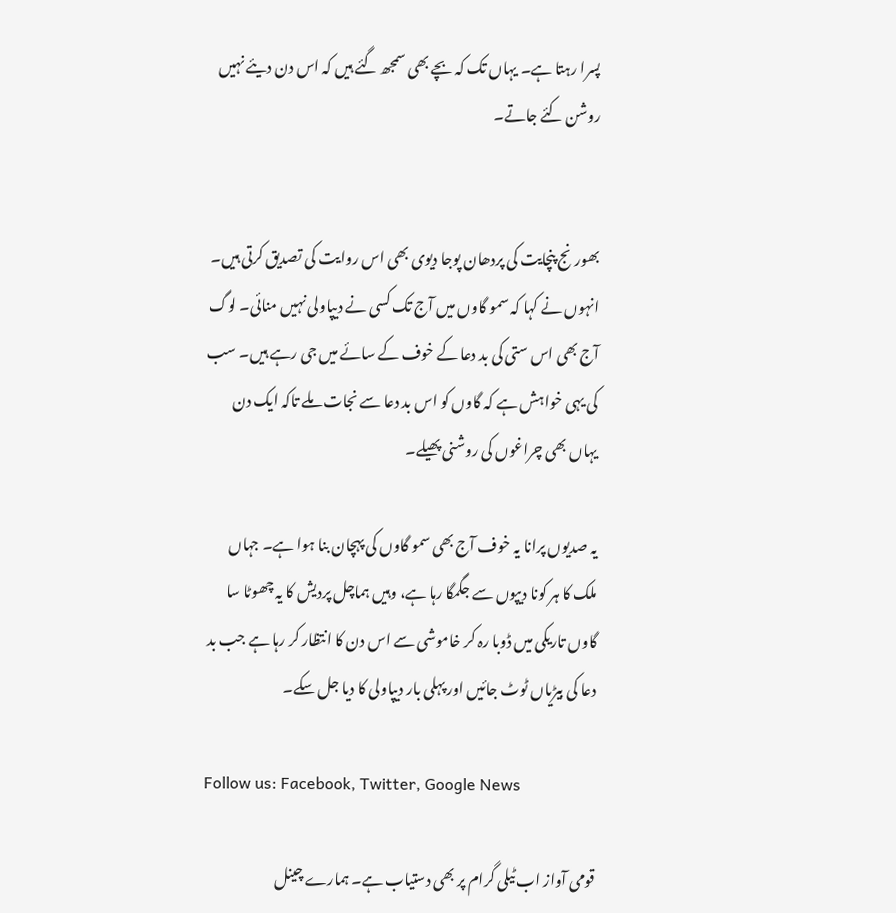پسرا رہتا ہے۔ یہاں تک کہ بچے بھی سمجھ گئے ہیں کہ اس دن دیئے نہیں روشن کئے جاتے۔


بھورنج پنچایت کی پردھان پوجا دیوی بھی اس روایت کی تصدیق کرتی ہیں۔ انہوں نے کہا کہ سمو گاوں میں آج تک کسی نے دیپاولی نہیں منائی۔ لوگ آج بھی اس ستی کی بد دعا کے خوف کے سائے میں جی رہے ہیں۔ سب کی یہی خواہش ہے کہ گاوں کو اس بد دعا سے نجات ملے تاکہ ایک دن یہاں بھی چراغوں کی روشنی پھیلے۔

یہ صدیوں پرانا یہ خوف آج بھی سمو گاوں کی پہچان بنا ہوا ہے۔ جہاں ملک کا ہر کونا دیپوں سے جگمگا رہا ہے، وہیں ہماچل پردیش کا یہ چھوٹا سا گاوں تاریکی میں ڈوبا رہ کر خاموشی سے اس دن کا انتظار کر رہا ہے جب بد دعا کی بیڑیاں ٹوٹ جائیں اور پہلی بار دیپاولی کا دیا جل سکے۔

Follow us: Facebook, Twitter, Google News

قومی آواز اب ٹیلی گرام پر بھی دستیاب ہے۔ ہمارے چینل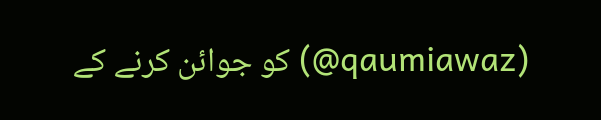(qaumiawaz@) کو جوائن کرنے کے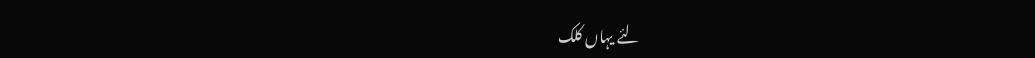لئے یہاں کلک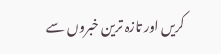کریں اور تازہ ترین خبروں سے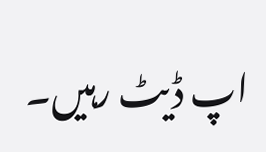اپ ڈیٹ رہیں۔